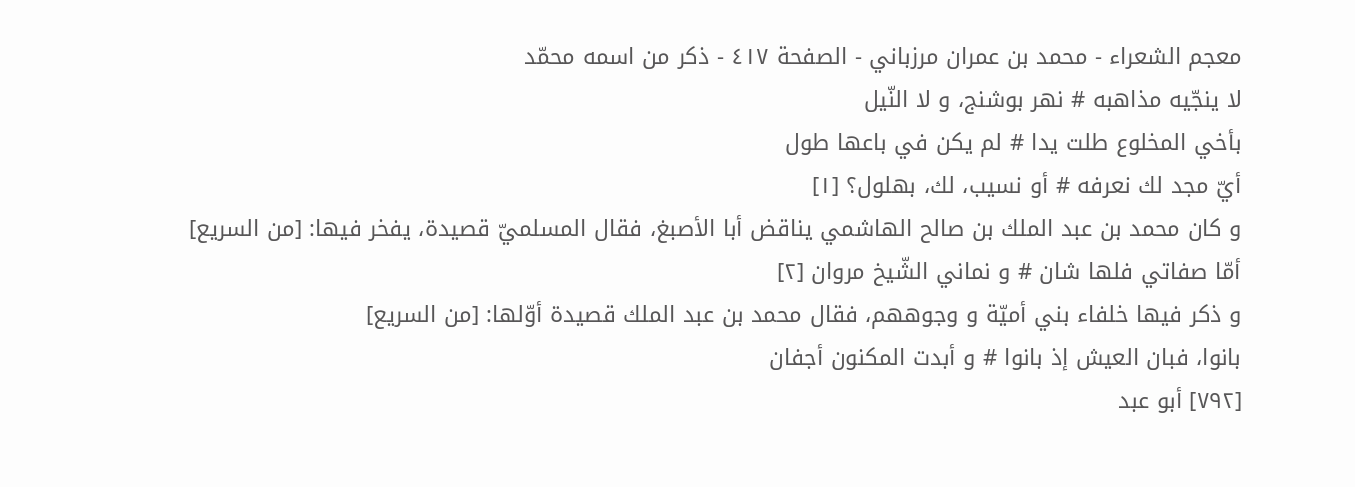معجم الشعراء - محمد بن عمران مرزباني - الصفحة ٤١٧ - ذكر من اسمه محمّد
لا ينجّيه مذاهبه # نهر بوشنج، و لا النّيل
بأخي المخلوع طلت يدا # لم يكن في باعها طول
أيّ مجد لك نعرفه # أو نسيب، لك، بهلول؟ [١]
و كان محمد بن عبد الملك بن صالح الهاشمي يناقض أبا الأصبغ، فقال المسلميّ قصيدة، يفخر فيها: [من السريع]
أمّا صفاتي فلها شان # و نماني الشّيخ مروان [٢]
و ذكر فيها خلفاء بني أميّة و وجوههم، فقال محمد بن عبد الملك قصيدة أوّلها: [من السريع]
بانوا، فبان العيش إذ بانوا # و أبدت المكنون أجفان
[٧٩٢] أبو عبد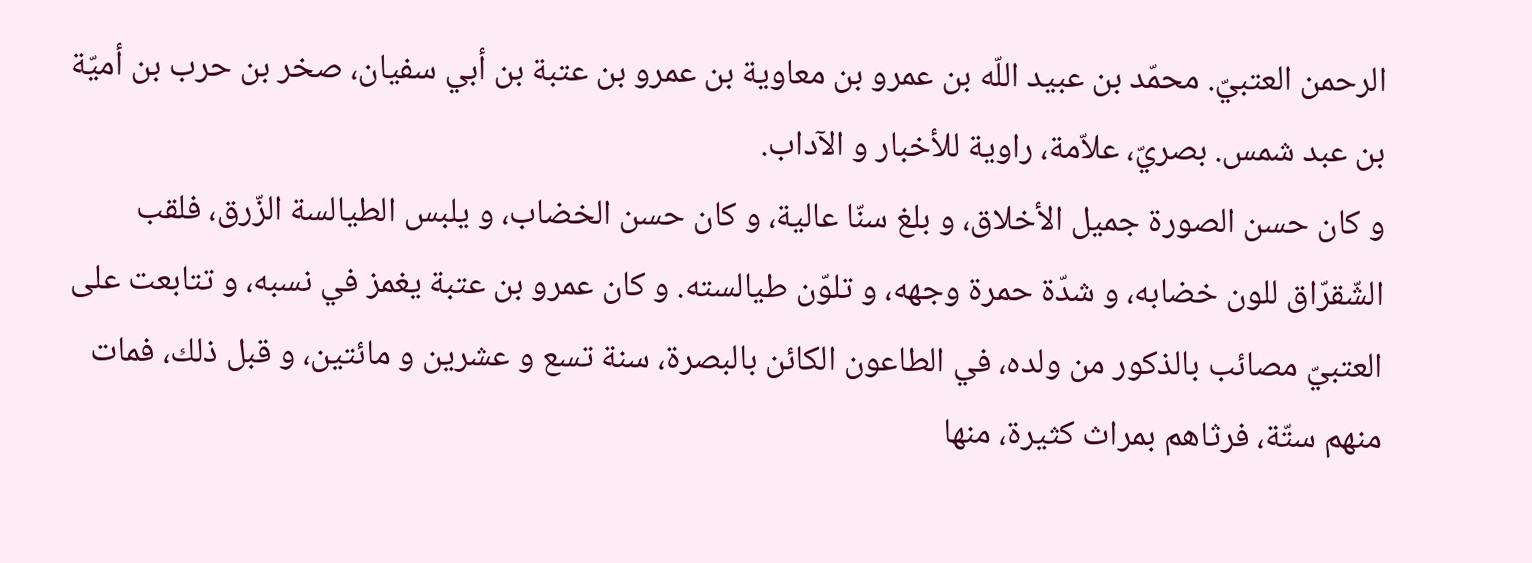الرحمن العتبيّ. محمّد بن عبيد اللّه بن عمرو بن معاوية بن عمرو بن عتبة بن أبي سفيان، صخر بن حرب بن أميّة بن عبد شمس. بصريّ، علاّمة، راوية للأخبار و الآداب.
و كان حسن الصورة جميل الأخلاق، و بلغ سنّا عالية، و كان حسن الخضاب، و يلبس الطيالسة الزّرق، فلقب الشّقرّاق للون خضابه، و شدّة حمرة وجهه، و تلوّن طيالسته. و كان عمرو بن عتبة يغمز في نسبه، و تتابعت على العتبيّ مصائب بالذكور من ولده، في الطاعون الكائن بالبصرة، سنة تسع و عشرين و مائتين، و قبل ذلك، فمات منهم ستّة، فرثاهم بمراث كثيرة، منها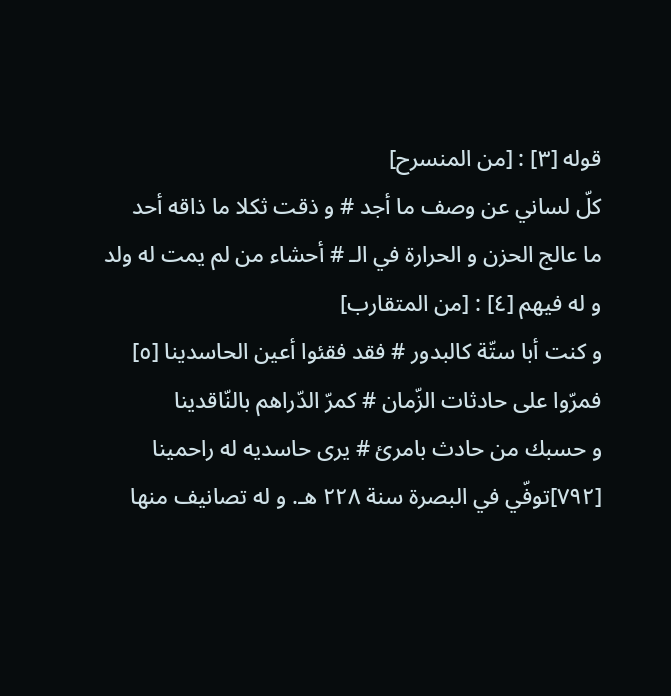قوله [٣] : [من المنسرح]
كلّ لساني عن وصف ما أجد # و ذقت ثكلا ما ذاقه أحد
ما عالج الحزن و الحرارة في الـ # أحشاء من لم يمت له ولد
و له فيهم [٤] : [من المتقارب]
و كنت أبا ستّة كالبدور # فقد فقئوا أعين الحاسدينا [٥]
فمرّوا على حادثات الزّمان # كمرّ الدّراهم بالنّاقدينا
و حسبك من حادث بامرئ # يرى حاسديه له راحمينا
[٧٩٢]توفّي في البصرة سنة ٢٢٨ هـ. و له تصانيف منها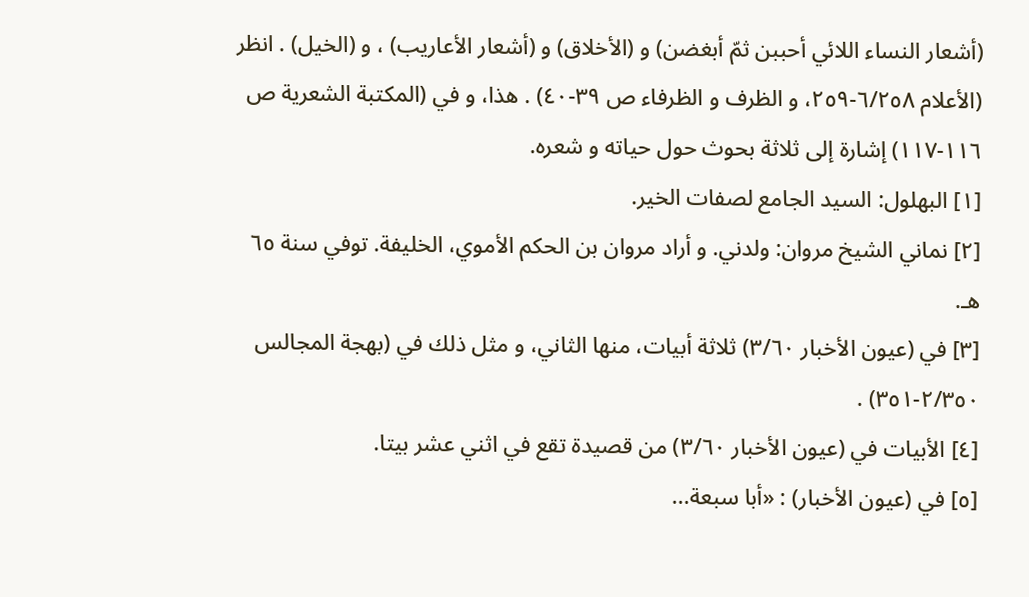(أشعار النساء اللائي أحببن ثمّ أبغضن) و (الأخلاق) و (أشعار الأعاريب) ، و (الخيل) . انظر (الأعلام ٦/٢٥٨-٢٥٩، و الظرف و الظرفاء ص ٣٩-٤٠) . هذا، و في (المكتبة الشعرية ص ١١٦-١١٧) إشارة إلى ثلاثة بحوث حول حياته و شعره.
[١] البهلول: السيد الجامع لصفات الخير.
[٢] نماني الشيخ مروان: ولدني. و أراد مروان بن الحكم الأموي، الخليفة. توفي سنة ٦٥ هـ.
[٣] في (عيون الأخبار ٣/٦٠) ثلاثة أبيات، منها الثاني، و مثل ذلك في (بهجة المجالس ٢/٣٥٠-٣٥١) .
[٤] الأبيات في (عيون الأخبار ٣/٦٠) من قصيدة تقع في اثني عشر بيتا.
[٥] في (عيون الأخبار) : «أبا سبعة...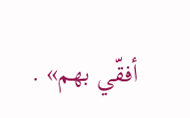أفقّي بهم» .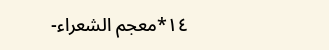١٤*معجم الشعراء-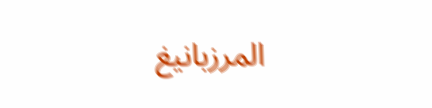المرزبانيغ